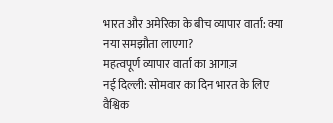भारत और अमेरिका के बीच व्यापार वार्ता: क्या नया समझौता लाएगा?
महत्वपूर्ण व्यापार वार्ता का आगाज़
नई दिल्ली: सोमवार का दिन भारत के लिए वैश्विक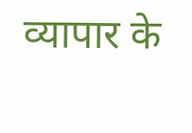व्यापार के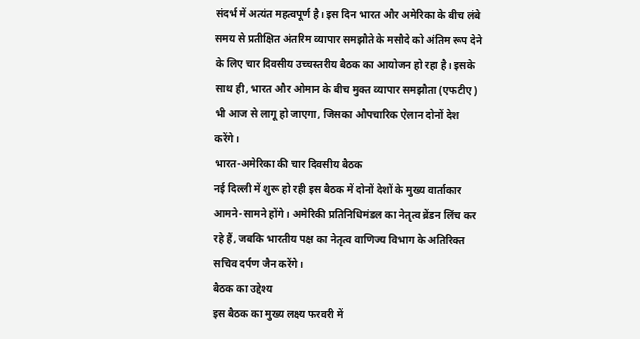संदर्भ में अत्यंत महत्वपूर्ण है। इस दिन भारत और अमेरिका के बीच लंबे समय से प्रतीक्षित अंतरिम व्यापार समझौते के मसौदे को अंतिम रूप देने के लिए चार दिवसीय उच्चस्तरीय बैठक का आयोजन हो रहा है। इसके साथ ही, भारत और ओमान के बीच मुक्त व्यापार समझौता (एफटीए) भी आज से लागू हो जाएगा, जिसका औपचारिक ऐलान दोनों देश करेंगे।
भारत-अमेरिका की चार दिवसीय बैठक
नई दिल्ली में शुरू हो रही इस बैठक में दोनों देशों के मुख्य वार्ताकार आमने-सामने होंगे। अमेरिकी प्रतिनिधिमंडल का नेतृत्व ब्रेंडन लिंच कर रहे हैं, जबकि भारतीय पक्ष का नेतृत्व वाणिज्य विभाग के अतिरिक्त सचिव दर्पण जैन करेंगे।
बैठक का उद्देश्य
इस बैठक का मुख्य लक्ष्य फरवरी में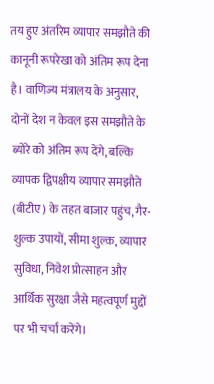तय हुए अंतरिम व्यापार समझौते की कानूनी रूपरेखा को अंतिम रूप देना है। वाणिज्य मंत्रालय के अनुसार, दोनों देश न केवल इस समझौते के ब्योरे को अंतिम रूप देंगे, बल्कि व्यापक द्विपक्षीय व्यापार समझौते (बीटीए) के तहत बाजार पहुंच, गैर-शुल्क उपायों, सीमा शुल्क, व्यापार सुविधा, निवेश प्रोत्साहन और आर्थिक सुरक्षा जैसे महत्वपूर्ण मुद्दों पर भी चर्चा करेंगे।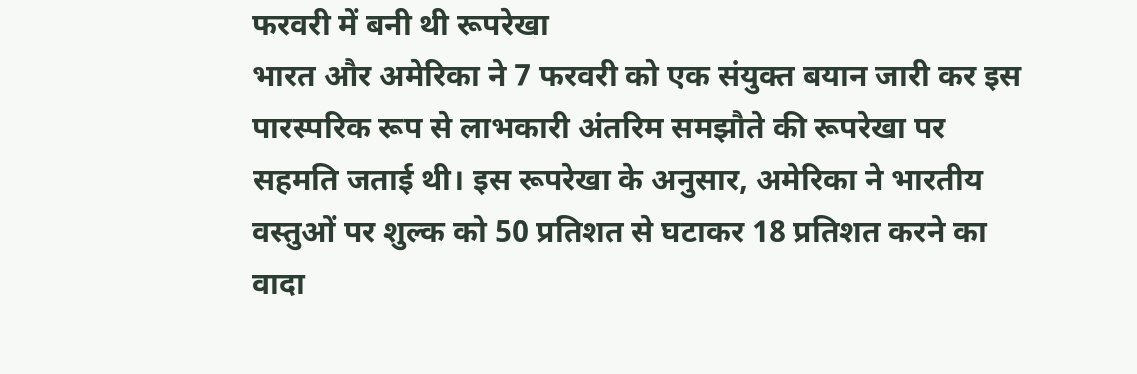फरवरी में बनी थी रूपरेखा
भारत और अमेरिका ने 7 फरवरी को एक संयुक्त बयान जारी कर इस पारस्परिक रूप से लाभकारी अंतरिम समझौते की रूपरेखा पर सहमति जताई थी। इस रूपरेखा के अनुसार, अमेरिका ने भारतीय वस्तुओं पर शुल्क को 50 प्रतिशत से घटाकर 18 प्रतिशत करने का वादा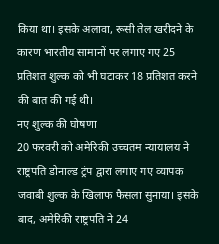किया था। इसके अलावा, रूसी तेल खरीदने के कारण भारतीय सामानों पर लगाए गए 25 प्रतिशत शुल्क को भी घटाकर 18 प्रतिशत करने की बात की गई थी।
नए शुल्क की घोषणा
20 फरवरी को अमेरिकी उच्चतम न्यायालय ने राष्ट्रपति डोनाल्ड ट्रंप द्वारा लगाए गए व्यापक जवाबी शुल्क के खिलाफ फैसला सुनाया। इसके बाद, अमेरिकी राष्ट्रपति ने 24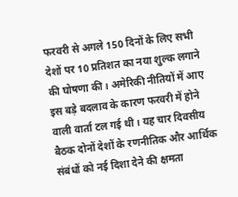फरवरी से अगले 150 दिनों के लिए सभी देशों पर 10 प्रतिशत का नया शुल्क लगाने की घोषणा की। अमेरिकी नीतियों में आए इस बड़े बदलाव के कारण फरवरी में होने वाली वार्ता टल गई थी। यह चार दिवसीय बैठक दोनों देशों के रणनीतिक और आर्थिक संबंधों को नई दिशा देने की क्षमता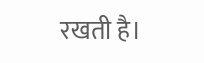रखती है।